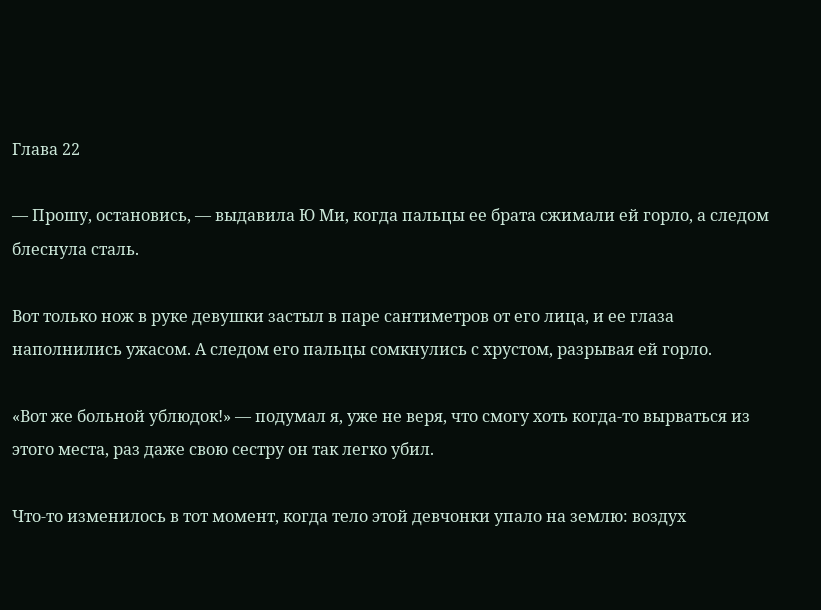Глава 22

— Прошу, остановись, — выдавила Ю Ми, когда пальцы ее брата сжимали ей горло, а следом блеснула сталь.

Вот только нож в руке девушки застыл в паре сантиметров от его лица, и ее глаза наполнились ужасом. А следом его пальцы сомкнулись с хрустом, разрывая ей горло.

«Вот же больной ублюдок!» — подумал я, уже не веря, что смогу хоть когда-то вырваться из этого места, раз даже свою сестру он так легко убил.

Что-то изменилось в тот момент, когда тело этой девчонки упало на землю: воздух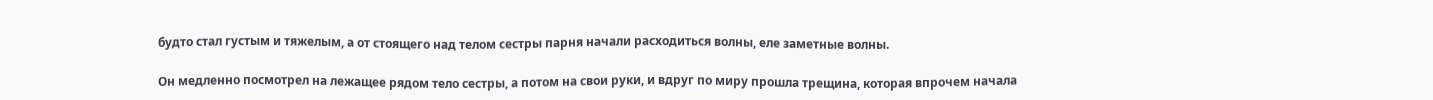будто стал густым и тяжелым, а от стоящего над телом сестры парня начали расходиться волны, еле заметные волны.

Он медленно посмотрел на лежащее рядом тело сестры, а потом на свои руки, и вдруг по миру прошла трещина, которая впрочем начала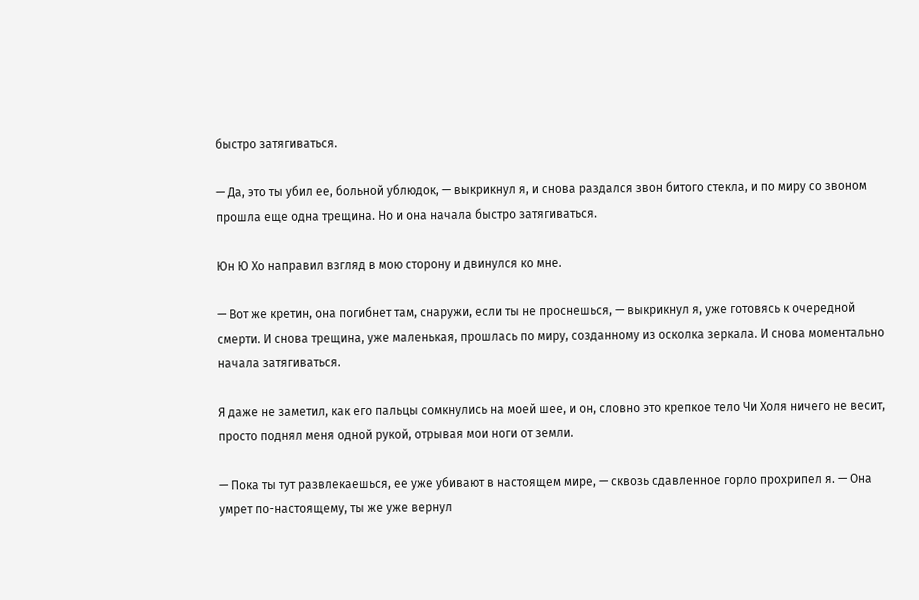быстро затягиваться.

— Да, это ты убил ее, больной ублюдок, — выкрикнул я, и снова раздался звон битого стекла, и по миру со звоном прошла еще одна трещина. Но и она начала быстро затягиваться.

Юн Ю Хо направил взгляд в мою сторону и двинулся ко мне.

— Вот же кретин, она погибнет там, снаружи, если ты не проснешься, — выкрикнул я, уже готовясь к очередной смерти. И снова трещина, уже маленькая, прошлась по миру, созданному из осколка зеркала. И снова моментально начала затягиваться.

Я даже не заметил, как его пальцы сомкнулись на моей шее, и он, словно это крепкое тело Чи Холя ничего не весит, просто поднял меня одной рукой, отрывая мои ноги от земли.

— Пока ты тут развлекаешься, ее уже убивают в настоящем мире, — сквозь сдавленное горло прохрипел я. — Она умрет по-настоящему, ты же уже вернул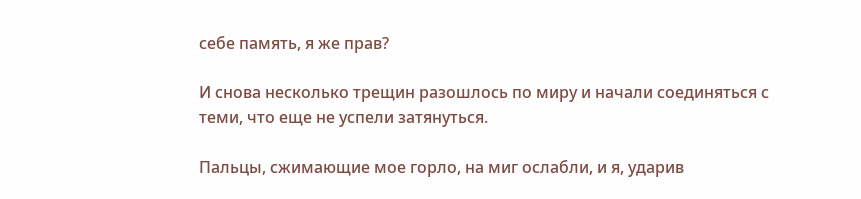себе память, я же прав?

И снова несколько трещин разошлось по миру и начали соединяться с теми, что еще не успели затянуться.

Пальцы, сжимающие мое горло, на миг ослабли, и я, ударив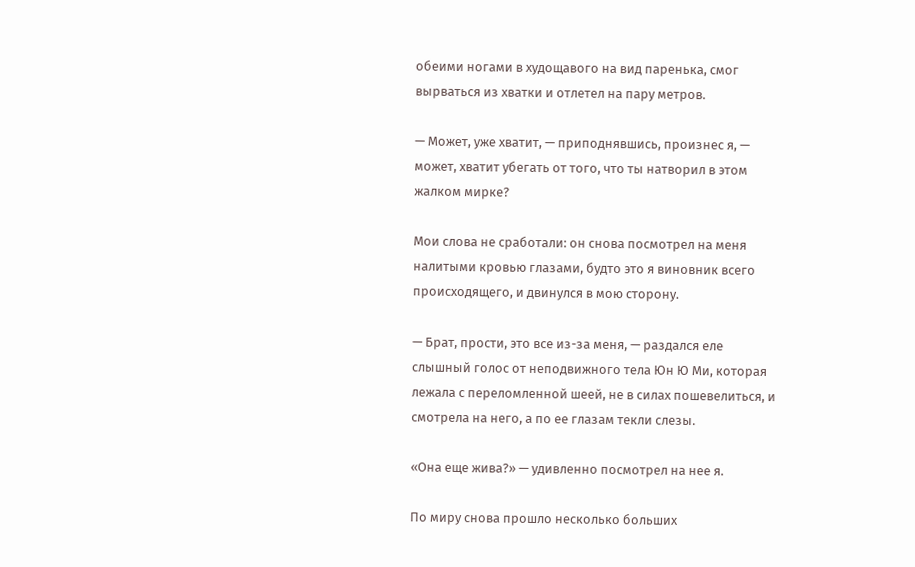обеими ногами в худощавого на вид паренька, смог вырваться из хватки и отлетел на пару метров.

— Может, уже хватит, — приподнявшись, произнес я, — может, хватит убегать от того, что ты натворил в этом жалком мирке?

Мои слова не сработали: он снова посмотрел на меня налитыми кровью глазами, будто это я виновник всего происходящего, и двинулся в мою сторону.

— Брат, прости, это все из-за меня, — раздался еле слышный голос от неподвижного тела Юн Ю Ми, которая лежала с переломленной шеей, не в силах пошевелиться, и смотрела на него, а по ее глазам текли слезы.

«Она еще жива?» — удивленно посмотрел на нее я.

По миру снова прошло несколько больших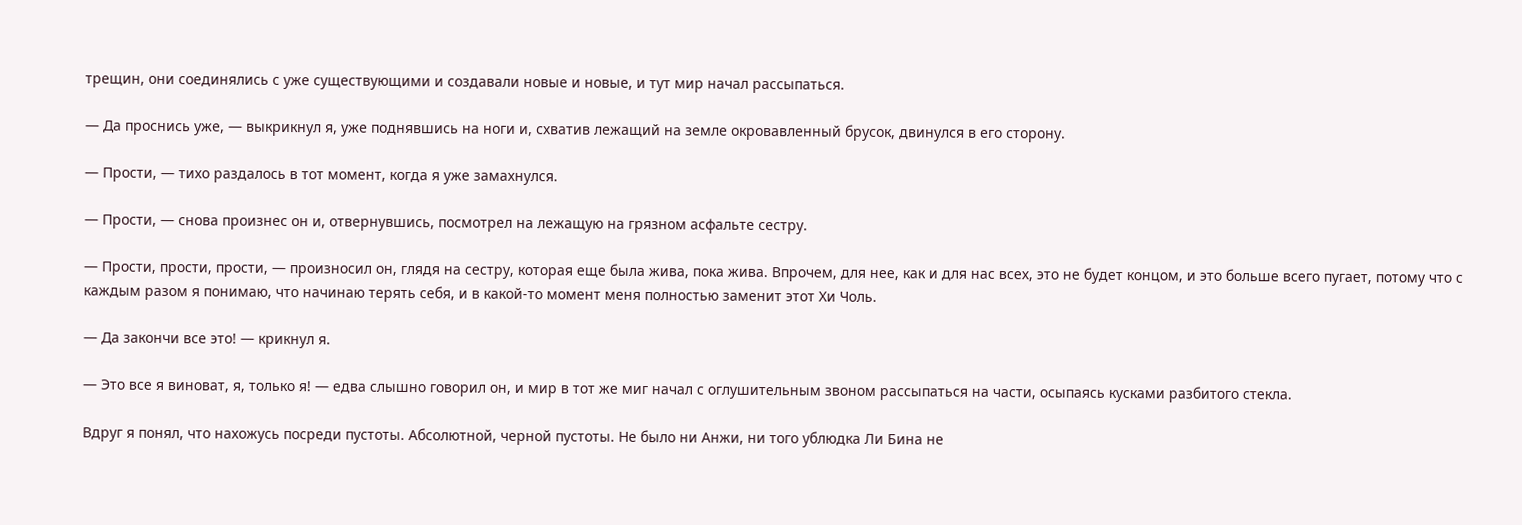трещин, они соединялись с уже существующими и создавали новые и новые, и тут мир начал рассыпаться.

— Да проснись уже, — выкрикнул я, уже поднявшись на ноги и, схватив лежащий на земле окровавленный брусок, двинулся в его сторону.

— Прости, — тихо раздалось в тот момент, когда я уже замахнулся.

— Прости, — снова произнес он и, отвернувшись, посмотрел на лежащую на грязном асфальте сестру.

— Прости, прости, прости, — произносил он, глядя на сестру, которая еще была жива, пока жива. Впрочем, для нее, как и для нас всех, это не будет концом, и это больше всего пугает, потому что с каждым разом я понимаю, что начинаю терять себя, и в какой-то момент меня полностью заменит этот Хи Чоль.

— Да закончи все это! — крикнул я.

— Это все я виноват, я, только я! — едва слышно говорил он, и мир в тот же миг начал с оглушительным звоном рассыпаться на части, осыпаясь кусками разбитого стекла.

Вдруг я понял, что нахожусь посреди пустоты. Абсолютной, черной пустоты. Не было ни Анжи, ни того ублюдка Ли Бина не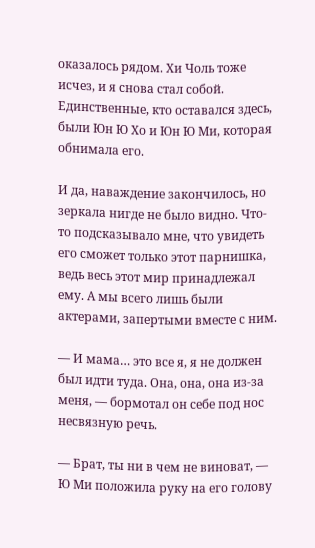оказалось рядом. Хи Чоль тоже исчез, и я снова стал собой. Единственные, кто оставался здесь, были Юн Ю Хо и Юн Ю Ми, которая обнимала его.

И да, наваждение закончилось, но зеркала нигде не было видно. Что-то подсказывало мне, что увидеть его сможет только этот парнишка, ведь весь этот мир принадлежал ему. А мы всего лишь были актерами, запертыми вместе с ним.

— И мама… это все я, я не должен был идти туда. Она, она, она из-за меня, — бормотал он себе под нос несвязную речь.

— Брат, ты ни в чем не виноват, — Ю Ми положила руку на его голову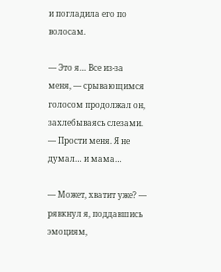и погладила его по волосам.

— Это я… Все из-за меня, — срывающимся голосом продолжал он, захлебываясь слезами. — Прости меня. Я не думал… и мама…

— Может, хватит уже? — рявкнул я, поддавшись эмоциям,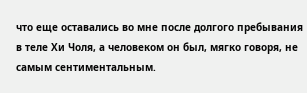что еще оставались во мне после долгого пребывания в теле Хи Чоля, а человеком он был, мягко говоря, не самым сентиментальным.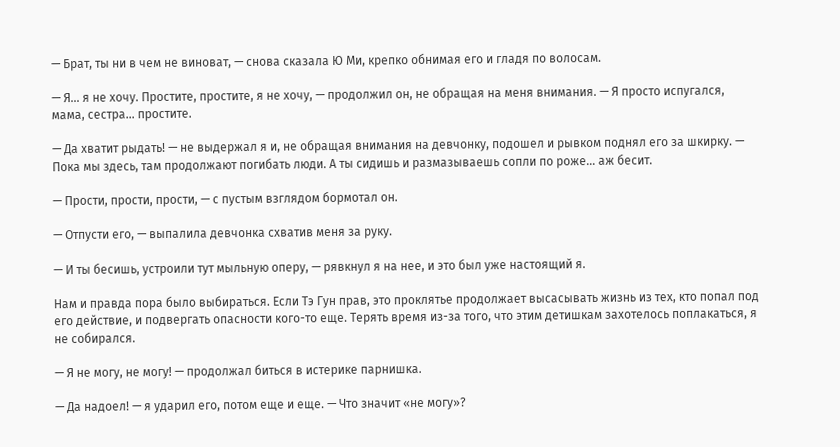— Брат, ты ни в чем не виноват, — снова сказала Ю Ми, крепко обнимая его и гладя по волосам.

— Я… я не хочу. Простите, простите, я не хочу, — продолжил он, не обращая на меня внимания. — Я просто испугался, мама, сестра… простите.

— Да хватит рыдать! — не выдержал я и, не обращая внимания на девчонку, подошел и рывком поднял его за шкирку. — Пока мы здесь, там продолжают погибать люди. А ты сидишь и размазываешь сопли по роже… аж бесит.

— Прости, прости, прости, — с пустым взглядом бормотал он.

— Отпусти его, — выпалила девчонка схватив меня за руку.

— И ты бесишь, устроили тут мыльную оперу, — рявкнул я на нее, и это был уже настоящий я.

Нам и правда пора было выбираться. Если Тэ Гун прав, это проклятье продолжает высасывать жизнь из тех, кто попал под его действие, и подвергать опасности кого-то еще. Терять время из-за того, что этим детишкам захотелось поплакаться, я не собирался.

— Я не могу, не могу! — продолжал биться в истерике парнишка.

— Да надоел! — я ударил его, потом еще и еще. — Что значит «не могу»?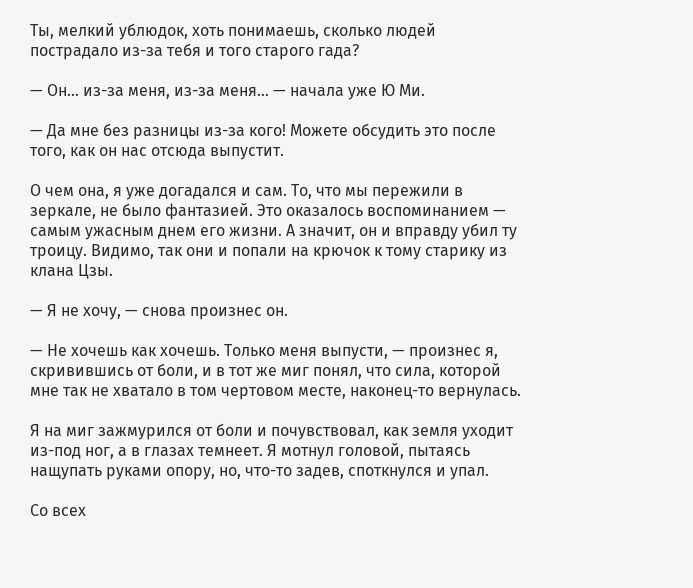Ты, мелкий ублюдок, хоть понимаешь, сколько людей пострадало из-за тебя и того старого гада?

— Он… из-за меня, из-за меня… — начала уже Ю Ми.

— Да мне без разницы из-за кого! Можете обсудить это после того, как он нас отсюда выпустит.

О чем она, я уже догадался и сам. То, что мы пережили в зеркале, не было фантазией. Это оказалось воспоминанием — самым ужасным днем его жизни. А значит, он и вправду убил ту троицу. Видимо, так они и попали на крючок к тому старику из клана Цзы.

— Я не хочу, — снова произнес он.

— Не хочешь как хочешь. Только меня выпусти, — произнес я, скривившись от боли, и в тот же миг понял, что сила, которой мне так не хватало в том чертовом месте, наконец-то вернулась.

Я на миг зажмурился от боли и почувствовал, как земля уходит из-под ног, а в глазах темнеет. Я мотнул головой, пытаясь нащупать руками опору, но, что-то задев, споткнулся и упал.

Со всех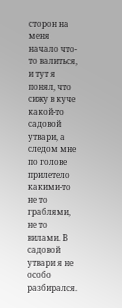сторон на меня начало что-то валиться, и тут я понял, что сижу в куче какой-то садовой утвари, а следом мне по голове прилетело какими-то не то граблями, не то вилами. В садовой утвари я не особо разбирался.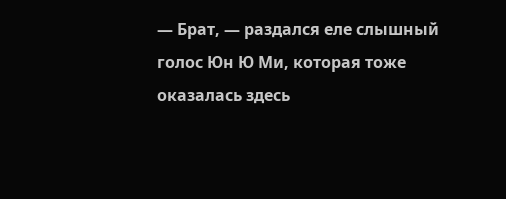— Брат, — раздался еле слышный голос Юн Ю Ми, которая тоже оказалась здесь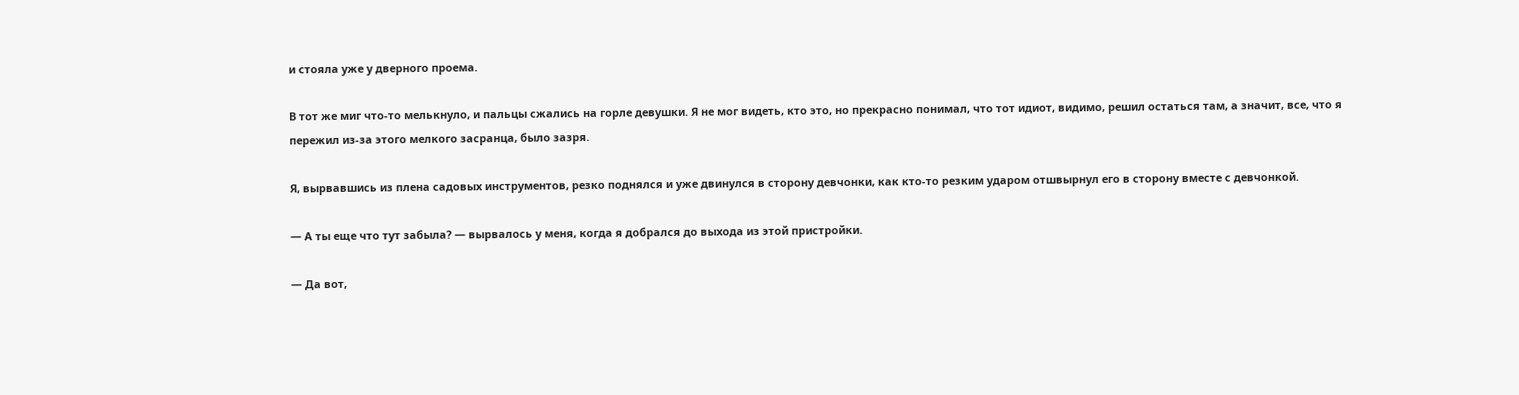и стояла уже у дверного проема.

В тот же миг что-то мелькнуло, и пальцы сжались на горле девушки. Я не мог видеть, кто это, но прекрасно понимал, что тот идиот, видимо, решил остаться там, а значит, все, что я пережил из-за этого мелкого засранца, было зазря.

Я, вырвавшись из плена садовых инструментов, резко поднялся и уже двинулся в сторону девчонки, как кто-то резким ударом отшвырнул его в сторону вместе с девчонкой.

— А ты еще что тут забыла? — вырвалось у меня, когда я добрался до выхода из этой пристройки.

— Да вот,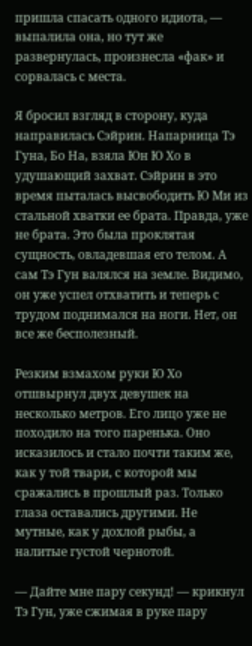пришла спасать одного идиота, — выпалила она, но тут же развернулась, произнесла «фак» и сорвалась с места.

Я бросил взгляд в сторону, куда направилась Сэйрин. Напарница Тэ Гуна, Бо На, взяла Юн Ю Хо в удушающий захват. Сэйрин в это время пыталась высвободить Ю Ми из стальной хватки ее брата. Правда, уже не брата. Это была проклятая сущность, овладевшая его телом. А сам Тэ Гун валялся на земле. Видимо, он уже успел отхватить и теперь с трудом поднимался на ноги. Нет, он все же бесполезный.

Резким взмахом руки Ю Хо отшвырнул двух девушек на несколько метров. Его лицо уже не походило на того паренька. Оно исказилось и стало почти таким же, как у той твари, с которой мы сражались в прошлый раз. Только глаза оставались другими. Не мутные, как у дохлой рыбы, а налитые густой чернотой.

— Дайте мне пару секунд! — крикнул Тэ Гун, уже сжимая в руке пару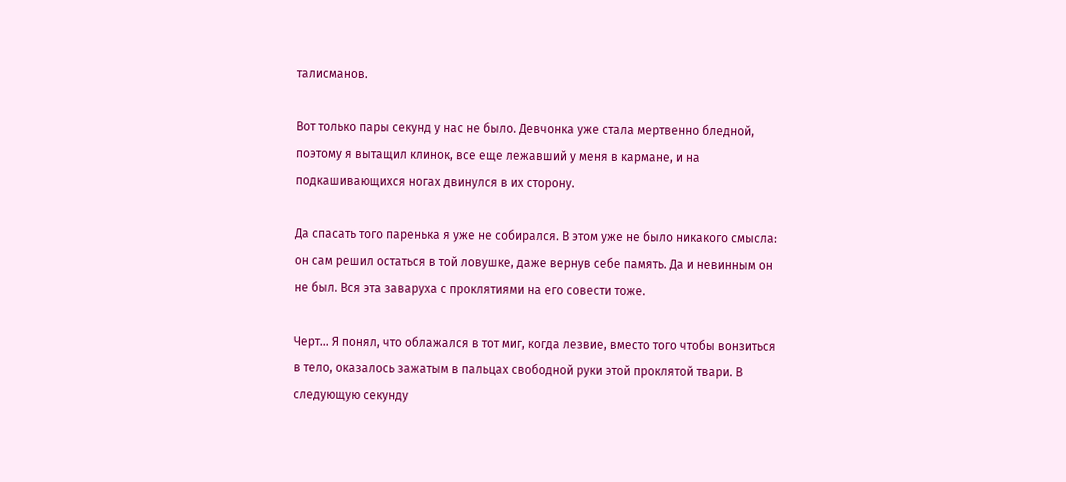талисманов.

Вот только пары секунд у нас не было. Девчонка уже стала мертвенно бледной, поэтому я вытащил клинок, все еще лежавший у меня в кармане, и на подкашивающихся ногах двинулся в их сторону.

Да спасать того паренька я уже не собирался. В этом уже не было никакого смысла: он сам решил остаться в той ловушке, даже вернув себе память. Да и невинным он не был. Вся эта заваруха с проклятиями на его совести тоже.

Черт… Я понял, что облажался в тот миг, когда лезвие, вместо того чтобы вонзиться в тело, оказалось зажатым в пальцах свободной руки этой проклятой твари. В следующую секунду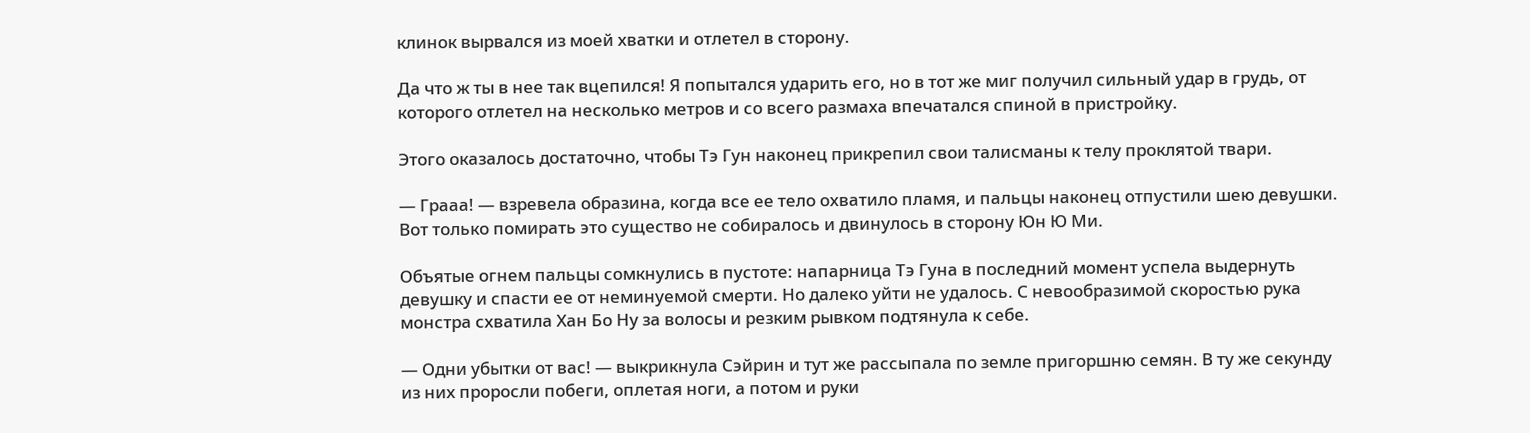клинок вырвался из моей хватки и отлетел в сторону.

Да что ж ты в нее так вцепился! Я попытался ударить его, но в тот же миг получил сильный удар в грудь, от которого отлетел на несколько метров и со всего размаха впечатался спиной в пристройку.

Этого оказалось достаточно, чтобы Тэ Гун наконец прикрепил свои талисманы к телу проклятой твари.

— Грааа! — взревела образина, когда все ее тело охватило пламя, и пальцы наконец отпустили шею девушки. Вот только помирать это существо не собиралось и двинулось в сторону Юн Ю Ми.

Объятые огнем пальцы сомкнулись в пустоте: напарница Тэ Гуна в последний момент успела выдернуть девушку и спасти ее от неминуемой смерти. Но далеко уйти не удалось. С невообразимой скоростью рука монстра схватила Хан Бо Ну за волосы и резким рывком подтянула к себе.

— Одни убытки от вас! — выкрикнула Сэйрин и тут же рассыпала по земле пригоршню семян. В ту же секунду из них проросли побеги, оплетая ноги, а потом и руки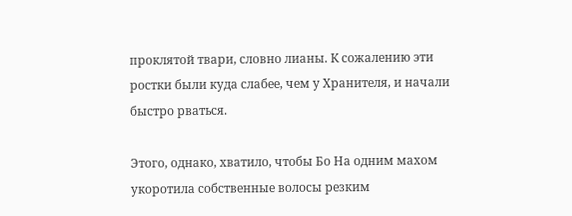проклятой твари, словно лианы. К сожалению эти ростки были куда слабее, чем у Хранителя, и начали быстро рваться.

Этого, однако, хватило, чтобы Бо На одним махом укоротила собственные волосы резким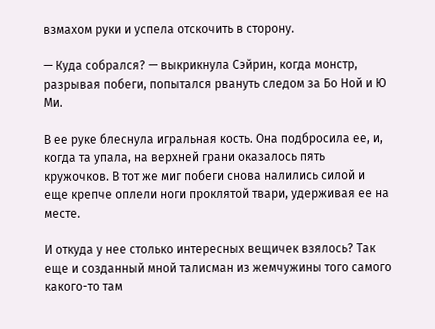взмахом руки и успела отскочить в сторону.

— Куда собрался? — выкрикнула Сэйрин, когда монстр, разрывая побеги, попытался рвануть следом за Бо Ной и Ю Ми.

В ее руке блеснула игральная кость. Она подбросила ее, и, когда та упала, на верхней грани оказалось пять кружочков. В тот же миг побеги снова налились силой и еще крепче оплели ноги проклятой твари, удерживая ее на месте.

И откуда у нее столько интересных вещичек взялось? Так еще и созданный мной талисман из жемчужины того самого какого-то там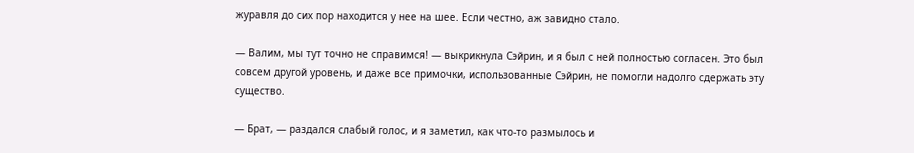журавля до сих пор находится у нее на шее. Если честно, аж завидно стало.

— Валим, мы тут точно не справимся! — выкрикнула Сэйрин, и я был с ней полностью согласен. Это был совсем другой уровень, и даже все примочки, использованные Сэйрин, не помогли надолго сдержать эту существо.

— Брат, — раздался слабый голос, и я заметил, как что-то размылось и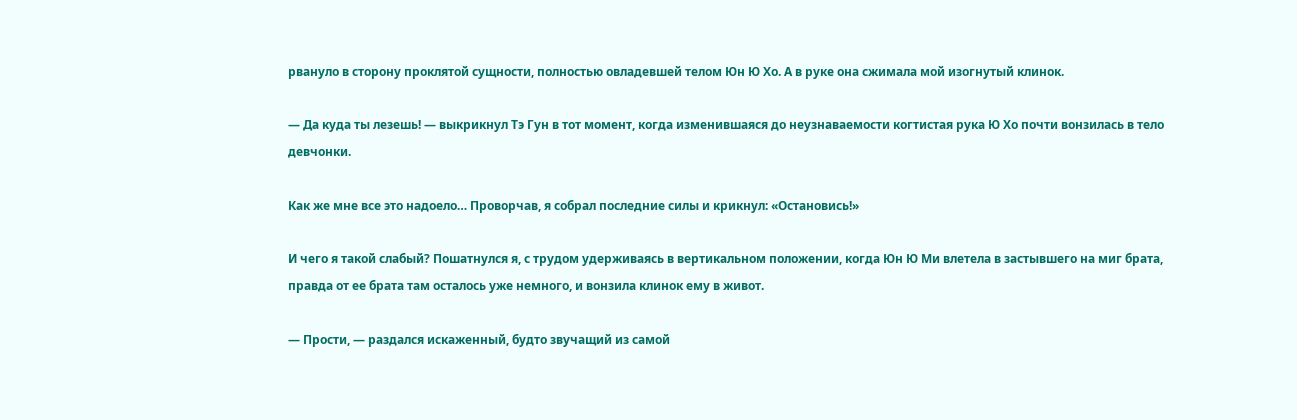рвануло в сторону проклятой сущности, полностью овладевшей телом Юн Ю Хо. А в руке она сжимала мой изогнутый клинок.

— Да куда ты лезешь! — выкрикнул Тэ Гун в тот момент, когда изменившаяся до неузнаваемости когтистая рука Ю Хо почти вонзилась в тело девчонки.

Как же мне все это надоело… Проворчав, я собрал последние силы и крикнул: «Остановись!»

И чего я такой слабый? Пошатнулся я, с трудом удерживаясь в вертикальном положении, когда Юн Ю Ми влетела в застывшего на миг брата, правда от ее брата там осталось уже немного, и вонзила клинок ему в живот.

— Прости, — раздался искаженный, будто звучащий из самой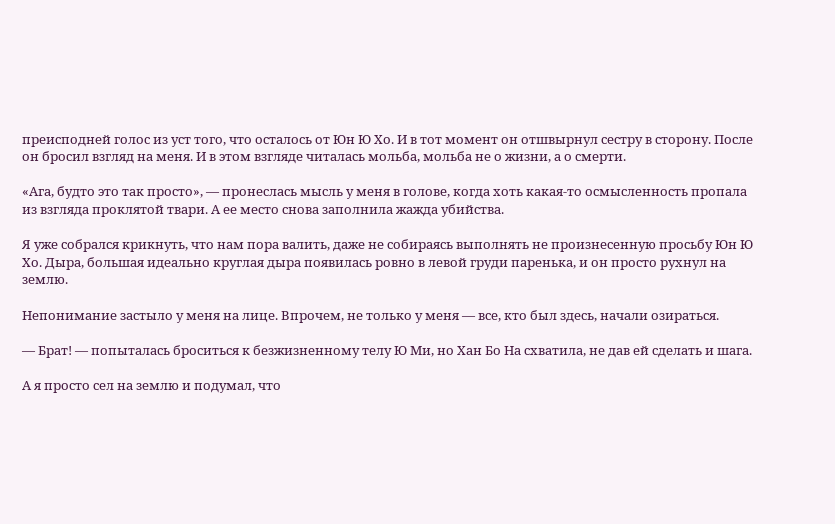преисподней голос из уст того, что осталось от Юн Ю Хо. И в тот момент он отшвырнул сестру в сторону. После он бросил взгляд на меня. И в этом взгляде читалась мольба, мольба не о жизни, а о смерти.

«Ага, будто это так просто», — пронеслась мысль у меня в голове, когда хоть какая-то осмысленность пропала из взгляда проклятой твари. А ее место снова заполнила жажда убийства.

Я уже собрался крикнуть, что нам пора валить, даже не собираясь выполнять не произнесенную просьбу Юн Ю Хо. Дыра, большая идеально круглая дыра появилась ровно в левой груди паренька, и он просто рухнул на землю.

Непонимание застыло у меня на лице. Впрочем, не только у меня — все, кто был здесь, начали озираться.

— Брат! — попыталась броситься к безжизненному телу Ю Ми, но Хан Бо На схватила, не дав ей сделать и шага.

А я просто сел на землю и подумал, что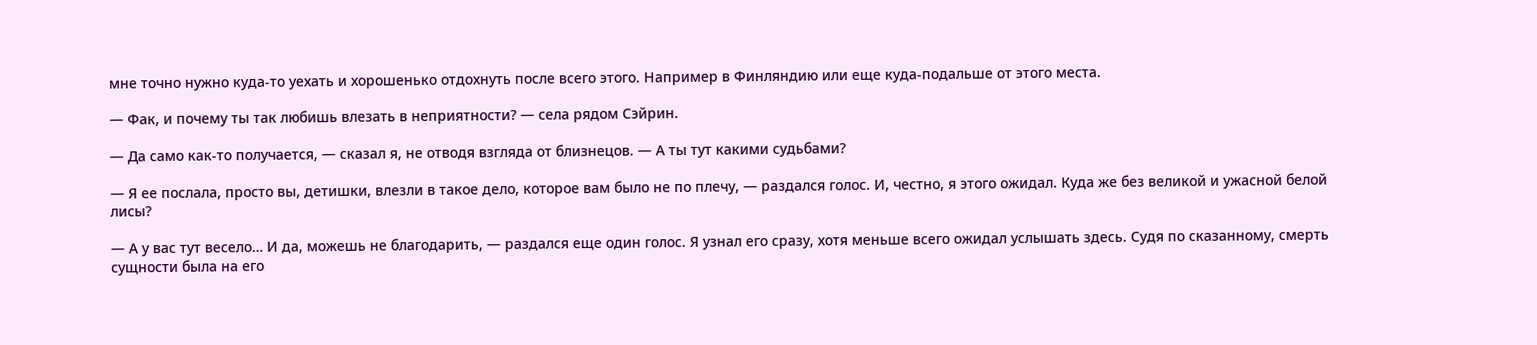мне точно нужно куда-то уехать и хорошенько отдохнуть после всего этого. Например в Финляндию или еще куда-подальше от этого места.

— Фак, и почему ты так любишь влезать в неприятности? — села рядом Сэйрин.

— Да само как-то получается, — сказал я, не отводя взгляда от близнецов. — А ты тут какими судьбами?

— Я ее послала, просто вы, детишки, влезли в такое дело, которое вам было не по плечу, — раздался голос. И, честно, я этого ожидал. Куда же без великой и ужасной белой лисы?

— А у вас тут весело… И да, можешь не благодарить, — раздался еще один голос. Я узнал его сразу, хотя меньше всего ожидал услышать здесь. Судя по сказанному, смерть сущности была на его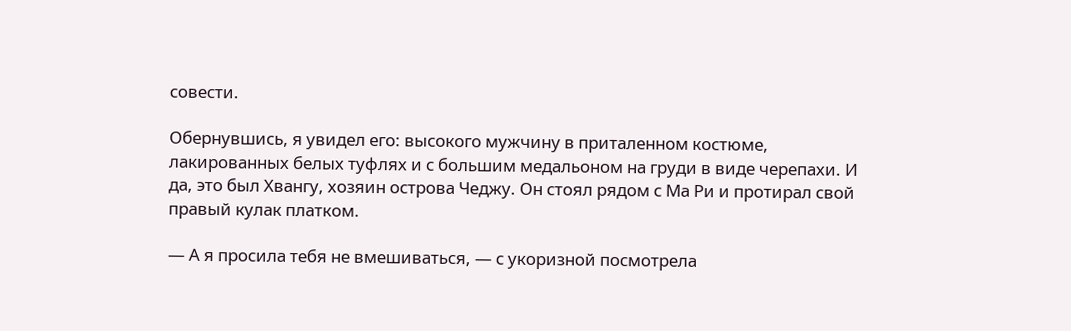совести.

Обернувшись, я увидел его: высокого мужчину в приталенном костюме, лакированных белых туфлях и с большим медальоном на груди в виде черепахи. И да, это был Хвангу, хозяин острова Чеджу. Он стоял рядом с Ма Ри и протирал свой правый кулак платком.

— А я просила тебя не вмешиваться, — с укоризной посмотрела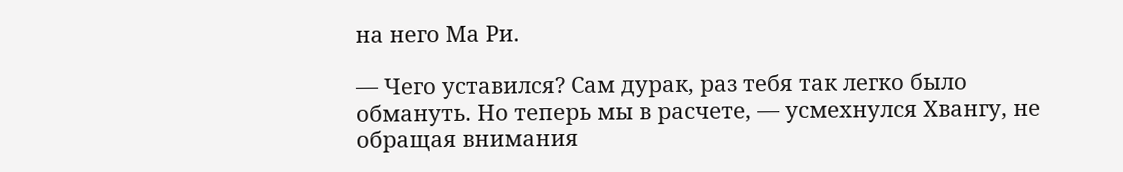на него Ма Ри.

— Чего уставился? Сам дурак, раз тебя так легко было обмануть. Но теперь мы в расчете, — усмехнулся Хвангу, не обращая внимания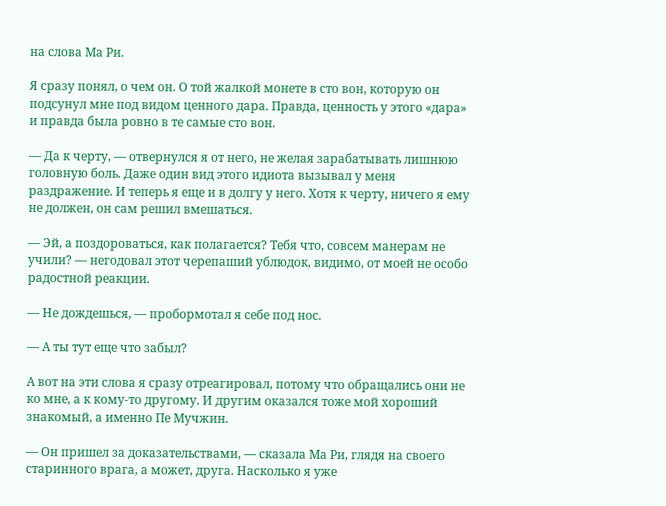на слова Ма Ри.

Я сразу понял, о чем он. О той жалкой монете в сто вон, которую он подсунул мне под видом ценного дара. Правда, ценность у этого «дара» и правда была ровно в те самые сто вон.

— Да к черту, — отвернулся я от него, не желая зарабатывать лишнюю головную боль. Даже один вид этого идиота вызывал у меня раздражение. И теперь я еще и в долгу у него. Хотя к черту, ничего я ему не должен, он сам решил вмешаться.

— Эй, а поздороваться, как полагается? Тебя что, совсем манерам не учили? — негодовал этот черепаший ублюдок, видимо, от моей не особо радостной реакции.

— Не дождешься, — пробормотал я себе под нос.

— А ты тут еще что забыл?

А вот на эти слова я сразу отреагировал, потому что обращались они не ко мне, а к кому-то другому. И другим оказался тоже мой хороший знакомый, а именно Пе Мучжин.

— Он пришел за доказательствами, — сказала Ма Ри, глядя на своего старинного врага, а может, друга. Насколько я уже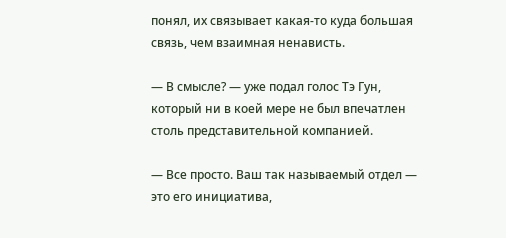понял, их связывает какая-то куда большая связь, чем взаимная ненависть.

— В смысле? — уже подал голос Тэ Гун, который ни в коей мере не был впечатлен столь представительной компанией.

— Все просто. Ваш так называемый отдел — это его инициатива,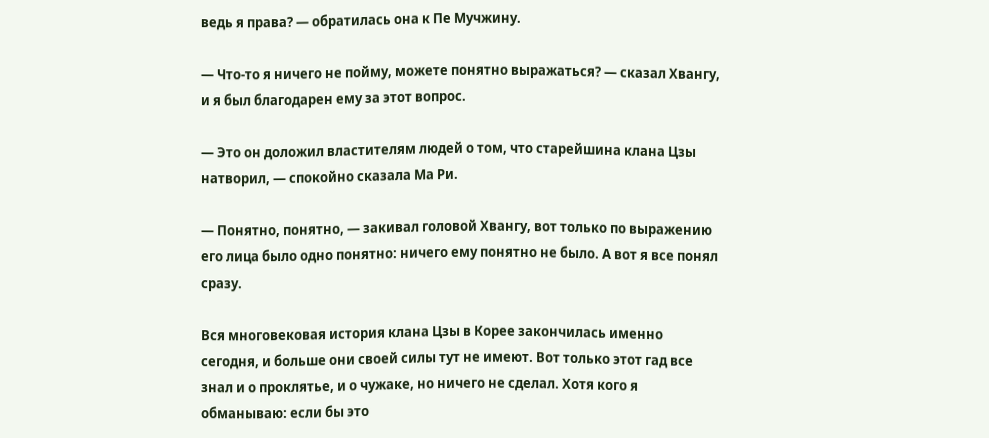ведь я права? — обратилась она к Пе Мучжину.

— Что-то я ничего не пойму, можете понятно выражаться? — сказал Хвангу, и я был благодарен ему за этот вопрос.

— Это он доложил властителям людей о том, что старейшина клана Цзы натворил, — спокойно сказала Ма Ри.

— Понятно, понятно, — закивал головой Хвангу, вот только по выражению его лица было одно понятно: ничего ему понятно не было. А вот я все понял сразу.

Вся многовековая история клана Цзы в Корее закончилась именно сегодня, и больше они своей силы тут не имеют. Вот только этот гад все знал и о проклятье, и о чужаке, но ничего не сделал. Хотя кого я обманываю: если бы это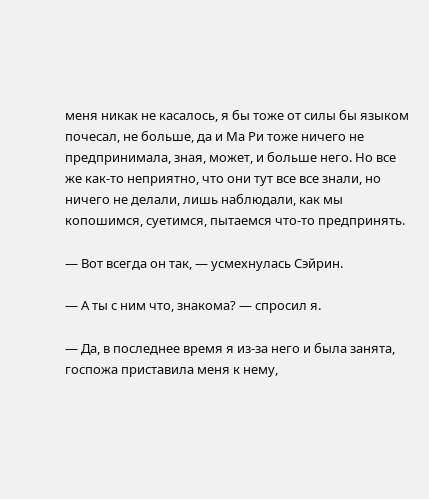меня никак не касалось, я бы тоже от силы бы языком почесал, не больше, да и Ма Ри тоже ничего не предпринимала, зная, может, и больше него. Но все же как-то неприятно, что они тут все все знали, но ничего не делали, лишь наблюдали, как мы копошимся, суетимся, пытаемся что-то предпринять.

— Вот всегда он так, — усмехнулась Сэйрин.

— А ты с ним что, знакома? — спросил я.

— Да, в последнее время я из-за него и была занята, госпожа приставила меня к нему,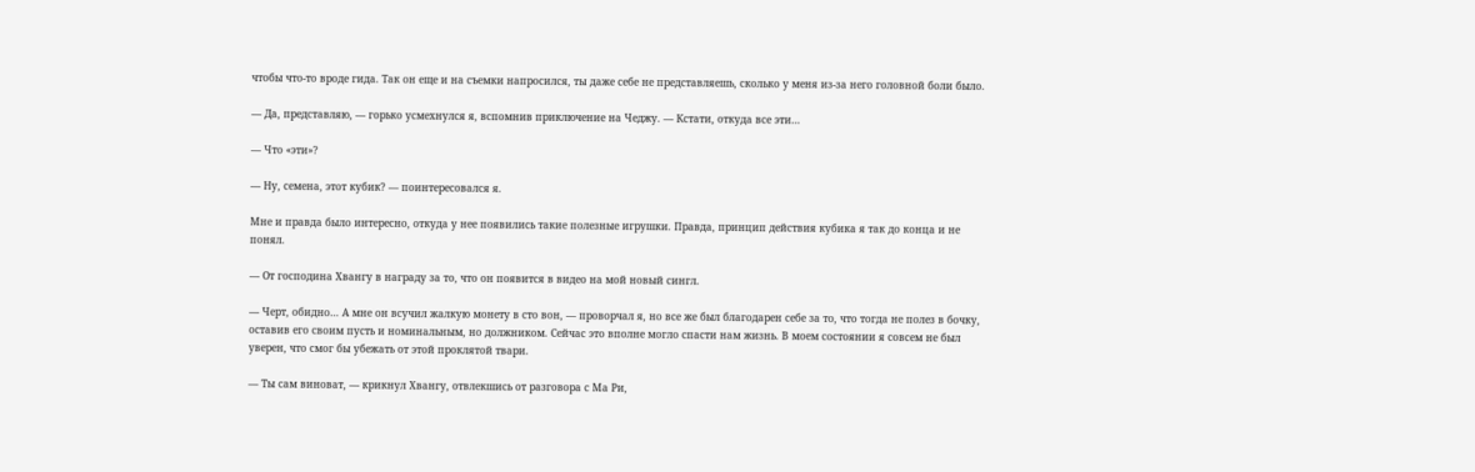чтобы что-то вроде гида. Так он еще и на съемки напросился, ты даже себе не представляешь, сколько у меня из-за него головной боли было.

— Да, представляю, — горько усмехнулся я, вспомнив приключение на Чеджу. — Кстати, откуда все эти…

— Что «эти»?

— Ну, семена, этот кубик? — поинтересовался я.

Мне и правда было интересно, откуда у нее появились такие полезные игрушки. Правда, принцип действия кубика я так до конца и не понял.

— От господина Хвангу в награду за то, что он появится в видео на мой новый сингл.

— Черт, обидно… А мне он всучил жалкую монету в сто вон, — проворчал я, но все же был благодарен себе за то, что тогда не полез в бочку, оставив его своим пусть и номинальным, но должником. Сейчас это вполне могло спасти нам жизнь. В моем состоянии я совсем не был уверен, что смог бы убежать от этой проклятой твари.

— Ты сам виноват, — крикнул Хвангу, отвлекшись от разговора с Ма Ри,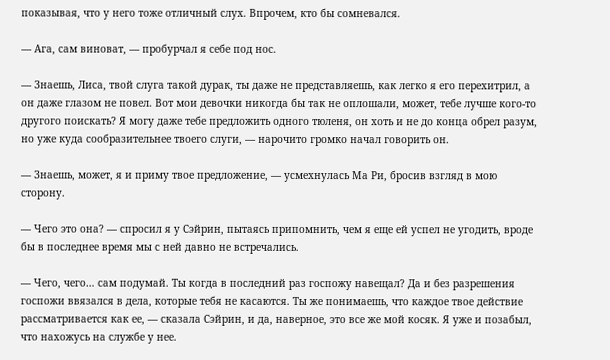показывая, что у него тоже отличный слух. Впрочем, кто бы сомневался.

— Ага, сам виноват, — пробурчал я себе под нос.

— Знаешь, Лиса, твой слуга такой дурак, ты даже не представляешь, как легко я его перехитрил, а он даже глазом не повел. Вот мои девочки никогда бы так не оплошали, может, тебе лучше кого-то другого поискать? Я могу даже тебе предложить одного тюленя, он хоть и не до конца обрел разум, но уже куда сообразительнее твоего слуги, — нарочито громко начал говорить он.

— Знаешь, может, я и приму твое предложение, — усмехнулась Ма Ри, бросив взгляд в мою сторону.

— Чего это она? — спросил я у Сэйрин, пытаясь припомнить, чем я еще ей успел не угодить, вроде бы в последнее время мы с ней давно не встречались.

— Чего, чего… сам подумай. Ты когда в последний раз госпожу навещал? Да и без разрешения госпожи ввязался в дела, которые тебя не касаются. Ты же понимаешь, что каждое твое действие рассматривается как ее, — сказала Сэйрин, и да, наверное, это все же мой косяк. Я уже и позабыл, что нахожусь на службе у нее.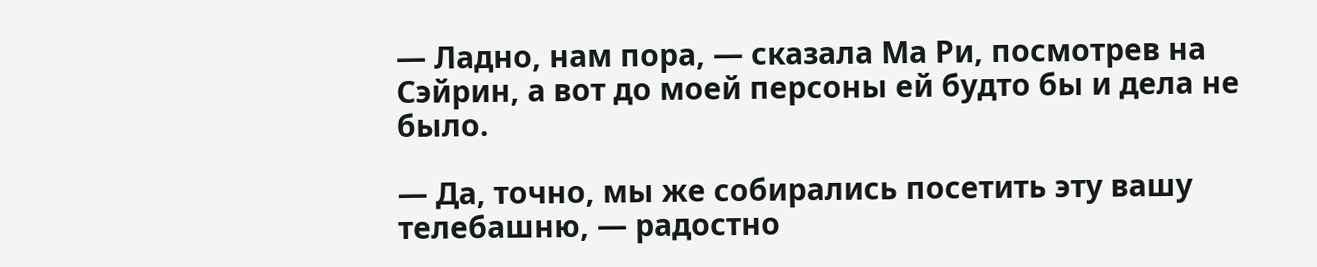— Ладно, нам пора, — сказала Ма Ри, посмотрев на Сэйрин, а вот до моей персоны ей будто бы и дела не было.

— Да, точно, мы же собирались посетить эту вашу телебашню, — радостно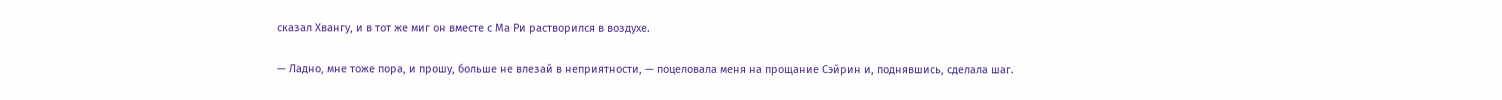сказал Хвангу, и в тот же миг он вместе с Ма Ри растворился в воздухе.

— Ладно, мне тоже пора, и прошу, больше не влезай в неприятности, — поцеловала меня на прощание Сэйрин и, поднявшись, сделала шаг.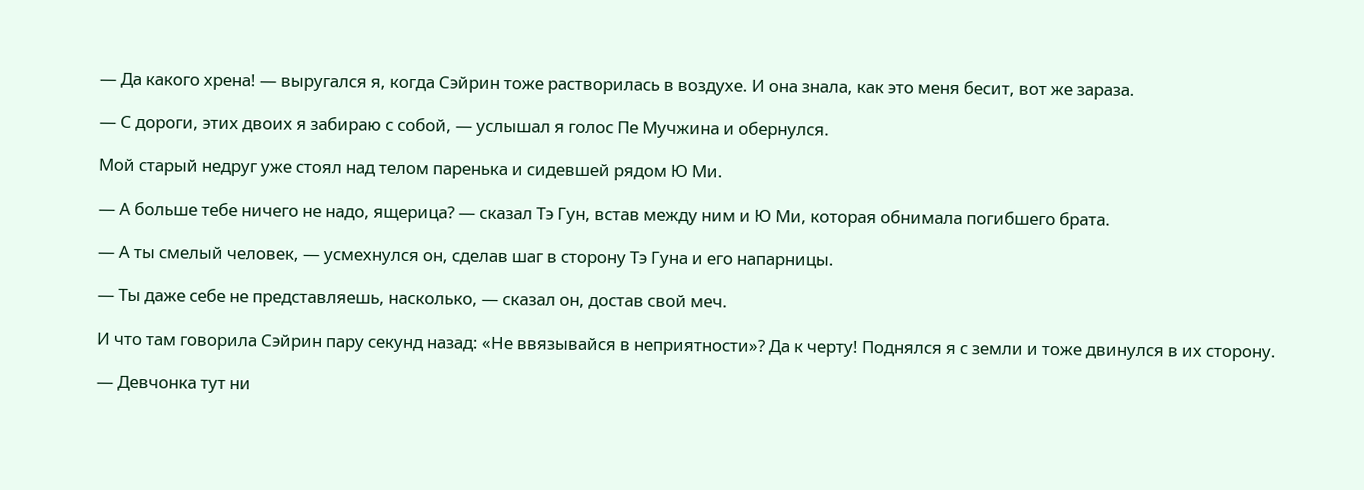— Да какого хрена! — выругался я, когда Сэйрин тоже растворилась в воздухе. И она знала, как это меня бесит, вот же зараза.

— С дороги, этих двоих я забираю с собой, — услышал я голос Пе Мучжина и обернулся.

Мой старый недруг уже стоял над телом паренька и сидевшей рядом Ю Ми.

— А больше тебе ничего не надо, ящерица? — сказал Тэ Гун, встав между ним и Ю Ми, которая обнимала погибшего брата.

— А ты смелый человек, — усмехнулся он, сделав шаг в сторону Тэ Гуна и его напарницы.

— Ты даже себе не представляешь, насколько, — сказал он, достав свой меч.

И что там говорила Сэйрин пару секунд назад: «Не ввязывайся в неприятности»? Да к черту! Поднялся я с земли и тоже двинулся в их сторону.

— Девчонка тут ни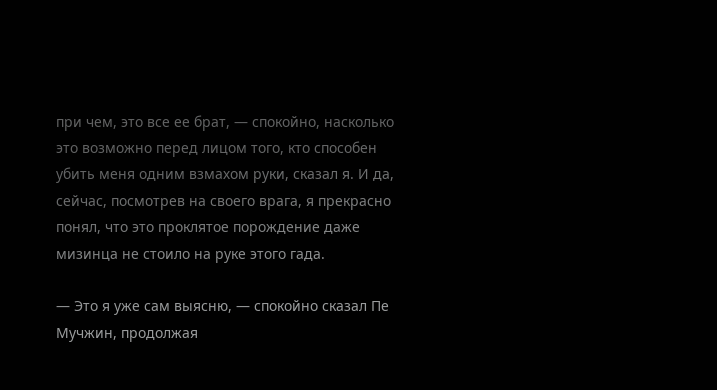при чем, это все ее брат, — спокойно, насколько это возможно перед лицом того, кто способен убить меня одним взмахом руки, сказал я. И да, сейчас, посмотрев на своего врага, я прекрасно понял, что это проклятое порождение даже мизинца не стоило на руке этого гада.

— Это я уже сам выясню, — спокойно сказал Пе Мучжин, продолжая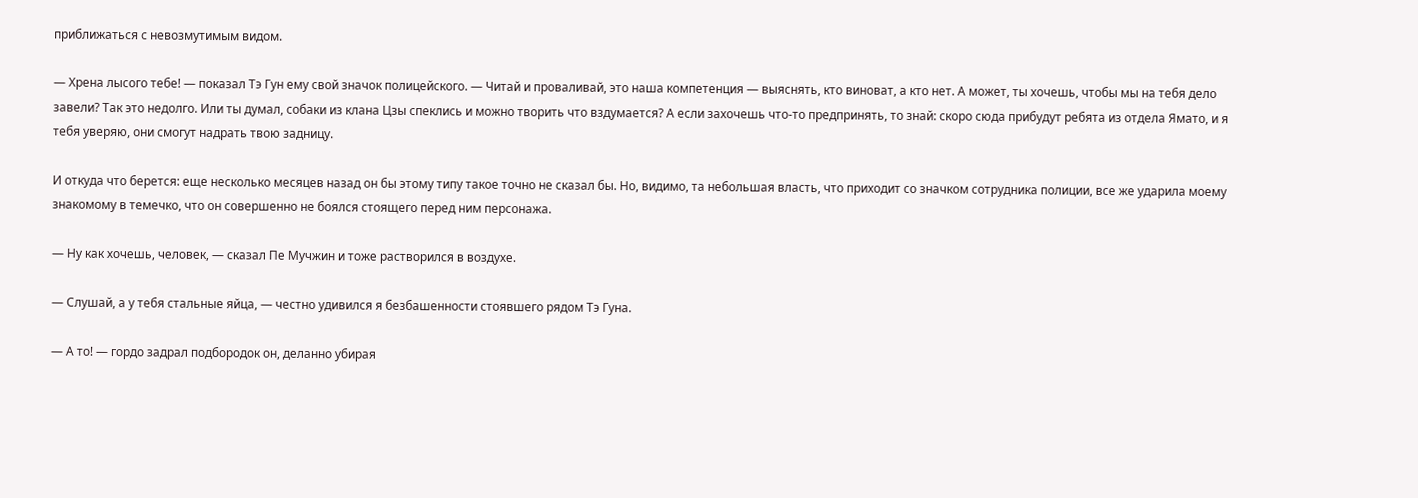приближаться с невозмутимым видом.

— Хрена лысого тебе! — показал Тэ Гун ему свой значок полицейского. — Читай и проваливай, это наша компетенция — выяснять, кто виноват, а кто нет. А может, ты хочешь, чтобы мы на тебя дело завели? Так это недолго. Или ты думал, собаки из клана Цзы спеклись и можно творить что вздумается? А если захочешь что-то предпринять, то знай: скоро сюда прибудут ребята из отдела Ямато, и я тебя уверяю, они смогут надрать твою задницу.

И откуда что берется: еще несколько месяцев назад он бы этому типу такое точно не сказал бы. Но, видимо, та небольшая власть, что приходит со значком сотрудника полиции, все же ударила моему знакомому в темечко, что он совершенно не боялся стоящего перед ним персонажа.

— Ну как хочешь, человек, — сказал Пе Мучжин и тоже растворился в воздухе.

— Слушай, а у тебя стальные яйца, — честно удивился я безбашенности стоявшего рядом Тэ Гуна.

— А то! — гордо задрал подбородок он, деланно убирая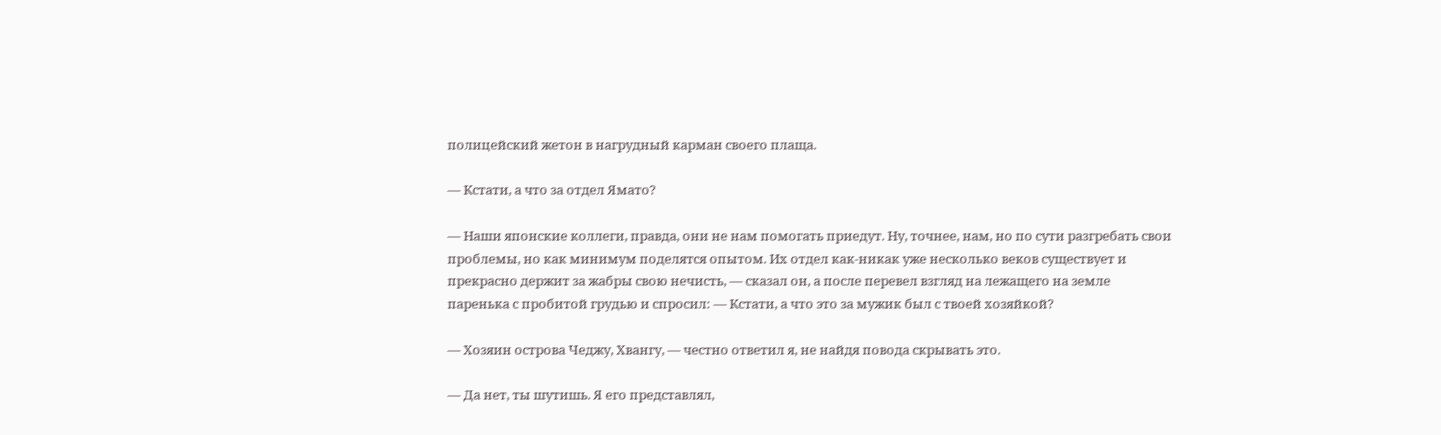полицейский жетон в нагрудный карман своего плаща.

— Кстати, а что за отдел Ямато?

— Наши японские коллеги, правда, они не нам помогать приедут. Ну, точнее, нам, но по сути разгребать свои проблемы, но как минимум поделятся опытом. Их отдел как-никак уже несколько веков существует и прекрасно держит за жабры свою нечисть, — сказал он, а после перевел взгляд на лежащего на земле паренька с пробитой грудью и спросил: — Кстати, а что это за мужик был с твоей хозяйкой?

— Хозяин острова Чеджу, Хвангу, — честно ответил я, не найдя повода скрывать это.

— Да нет, ты шутишь. Я его представлял,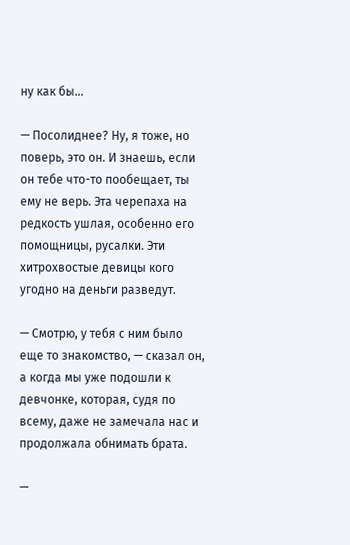ну как бы…

— Посолиднее? Ну, я тоже, но поверь, это он. И знаешь, если он тебе что-то пообещает, ты ему не верь. Эта черепаха на редкость ушлая, особенно его помощницы, русалки. Эти хитрохвостые девицы кого угодно на деньги разведут.

— Смотрю, у тебя с ним было еще то знакомство, — сказал он, а когда мы уже подошли к девчонке, которая, судя по всему, даже не замечала нас и продолжала обнимать брата.

—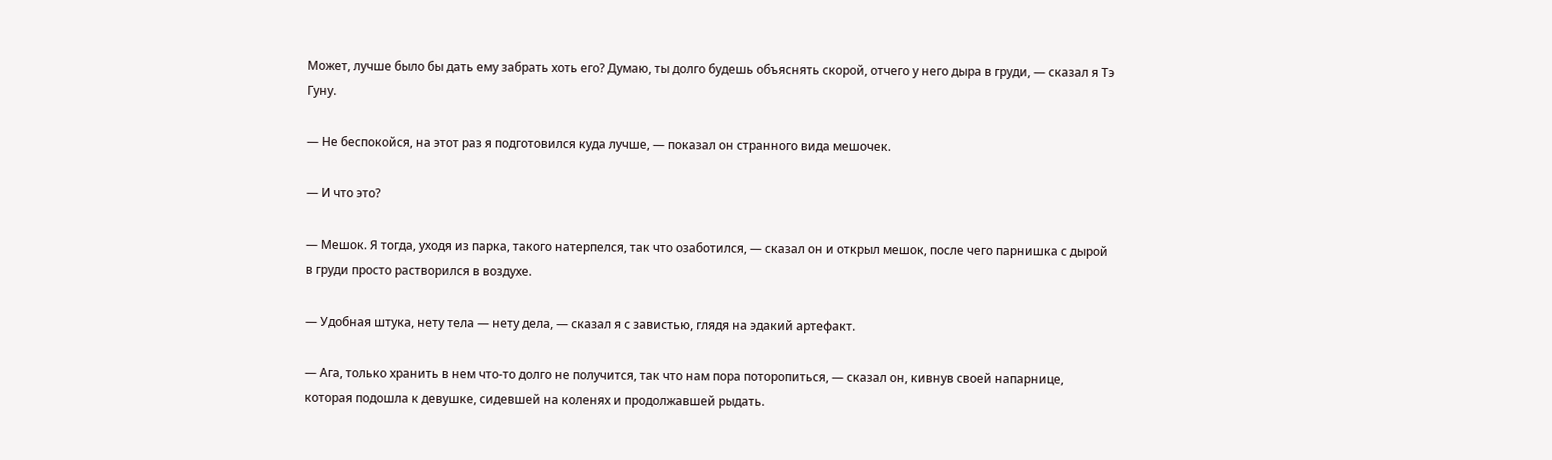Может, лучше было бы дать ему забрать хоть его? Думаю, ты долго будешь объяснять скорой, отчего у него дыра в груди, — сказал я Тэ Гуну.

— Не беспокойся, на этот раз я подготовился куда лучше, — показал он странного вида мешочек.

— И что это?

— Мешок. Я тогда, уходя из парка, такого натерпелся, так что озаботился, — сказал он и открыл мешок, после чего парнишка с дырой в груди просто растворился в воздухе.

— Удобная штука, нету тела — нету дела, — сказал я с завистью, глядя на эдакий артефакт.

— Ага, только хранить в нем что-то долго не получится, так что нам пора поторопиться, — сказал он, кивнув своей напарнице, которая подошла к девушке, сидевшей на коленях и продолжавшей рыдать.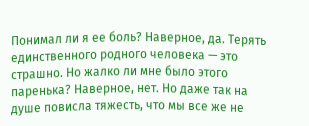Понимал ли я ее боль? Наверное, да. Терять единственного родного человека — это страшно. Но жалко ли мне было этого паренька? Наверное, нет. Но даже так на душе повисла тяжесть, что мы все же не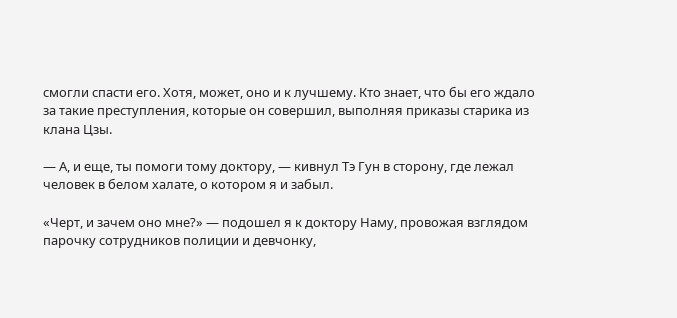смогли спасти его. Хотя, может, оно и к лучшему. Кто знает, что бы его ждало за такие преступления, которые он совершил, выполняя приказы старика из клана Цзы.

— А, и еще, ты помоги тому доктору, — кивнул Тэ Гун в сторону, где лежал человек в белом халате, о котором я и забыл.

«Черт, и зачем оно мне?» — подошел я к доктору Наму, провожая взглядом парочку сотрудников полиции и девчонку,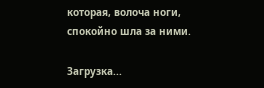которая, волоча ноги, спокойно шла за ними.

Загрузка...